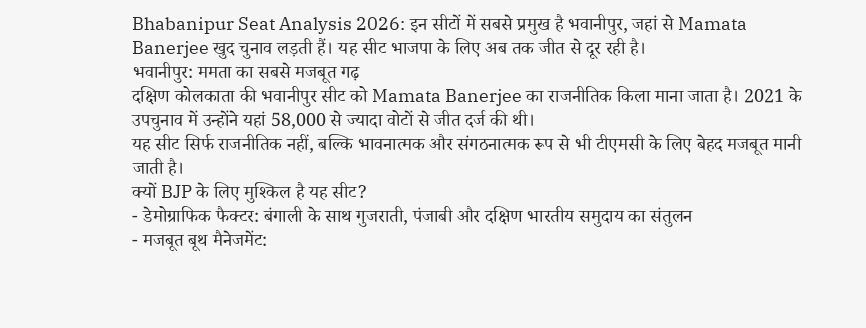Bhabanipur Seat Analysis 2026: इन सीटों में सबसे प्रमुख है भवानीपुर, जहां से Mamata Banerjee खुद चुनाव लड़ती हैं। यह सीट भाजपा के लिए अब तक जीत से दूर रही है।
भवानीपुर: ममता का सबसे मजबूत गढ़
दक्षिण कोलकाता की भवानीपुर सीट को Mamata Banerjee का राजनीतिक किला माना जाता है। 2021 के उपचुनाव में उन्होंने यहां 58,000 से ज्यादा वोटों से जीत दर्ज की थी।
यह सीट सिर्फ राजनीतिक नहीं, बल्कि भावनात्मक और संगठनात्मक रूप से भी टीएमसी के लिए बेहद मजबूत मानी जाती है।
क्यों BJP के लिए मुश्किल है यह सीट?
- डेमोग्राफिक फैक्टर: बंगाली के साथ गुजराती, पंजाबी और दक्षिण भारतीय समुदाय का संतुलन
- मजबूत बूथ मैनेजमेंट: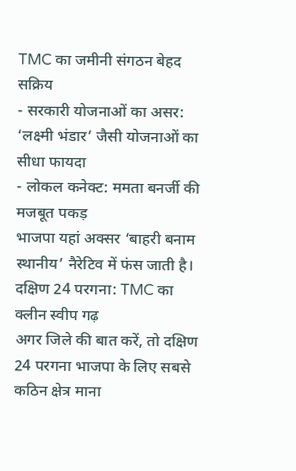TMC का जमीनी संगठन बेहद सक्रिय
- सरकारी योजनाओं का असर: ‘लक्ष्मी भंडार’ जैसी योजनाओं का सीधा फायदा
- लोकल कनेक्ट: ममता बनर्जी की मजबूत पकड़
भाजपा यहां अक्सर ‘बाहरी बनाम स्थानीय’ नैरेटिव में फंस जाती है।
दक्षिण 24 परगना: TMC का क्लीन स्वीप गढ़
अगर जिले की बात करें, तो दक्षिण 24 परगना भाजपा के लिए सबसे कठिन क्षेत्र माना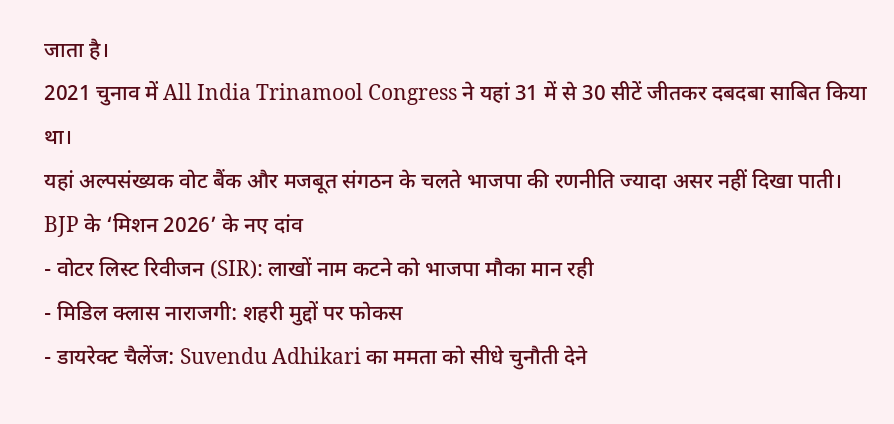जाता है।
2021 चुनाव में All India Trinamool Congress ने यहां 31 में से 30 सीटें जीतकर दबदबा साबित किया था।
यहां अल्पसंख्यक वोट बैंक और मजबूत संगठन के चलते भाजपा की रणनीति ज्यादा असर नहीं दिखा पाती।
BJP के ‘मिशन 2026’ के नए दांव
- वोटर लिस्ट रिवीजन (SIR): लाखों नाम कटने को भाजपा मौका मान रही
- मिडिल क्लास नाराजगी: शहरी मुद्दों पर फोकस
- डायरेक्ट चैलेंज: Suvendu Adhikari का ममता को सीधे चुनौती देने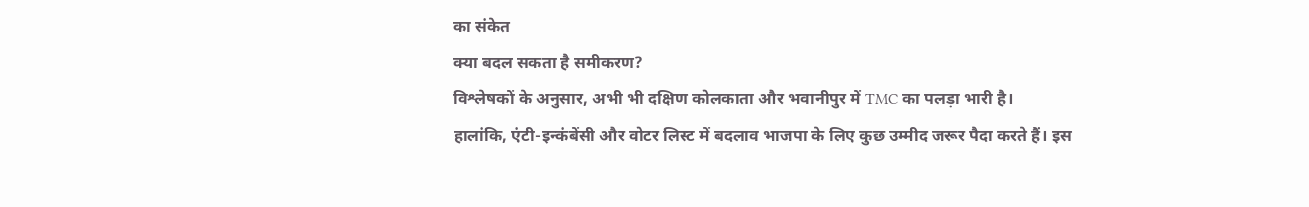का संकेत
क्या बदल सकता है समीकरण?
विश्लेषकों के अनुसार, अभी भी दक्षिण कोलकाता और भवानीपुर में TMC का पलड़ा भारी है।
हालांकि, एंटी-इन्कंबेंसी और वोटर लिस्ट में बदलाव भाजपा के लिए कुछ उम्मीद जरूर पैदा करते हैं। इस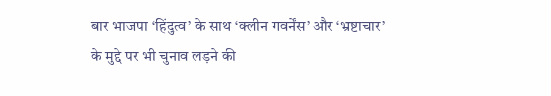बार भाजपा ‘हिंदुत्व’ के साथ ‘क्लीन गवर्नेंस’ और ‘भ्रष्टाचार’ के मुद्दे पर भी चुनाव लड़ने की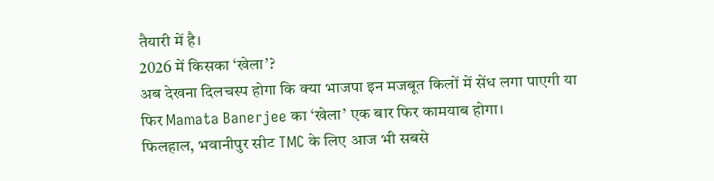तैयारी में है।
2026 में किसका ‘खेला’?
अब देखना दिलचस्प होगा कि क्या भाजपा इन मजबूत किलों में सेंध लगा पाएगी या फिर Mamata Banerjee का ‘खेला’ एक बार फिर कामयाब होगा।
फिलहाल, भवानीपुर सीट TMC के लिए आज भी सबसे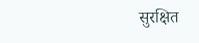सुरक्षित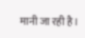मानी जा रही है।